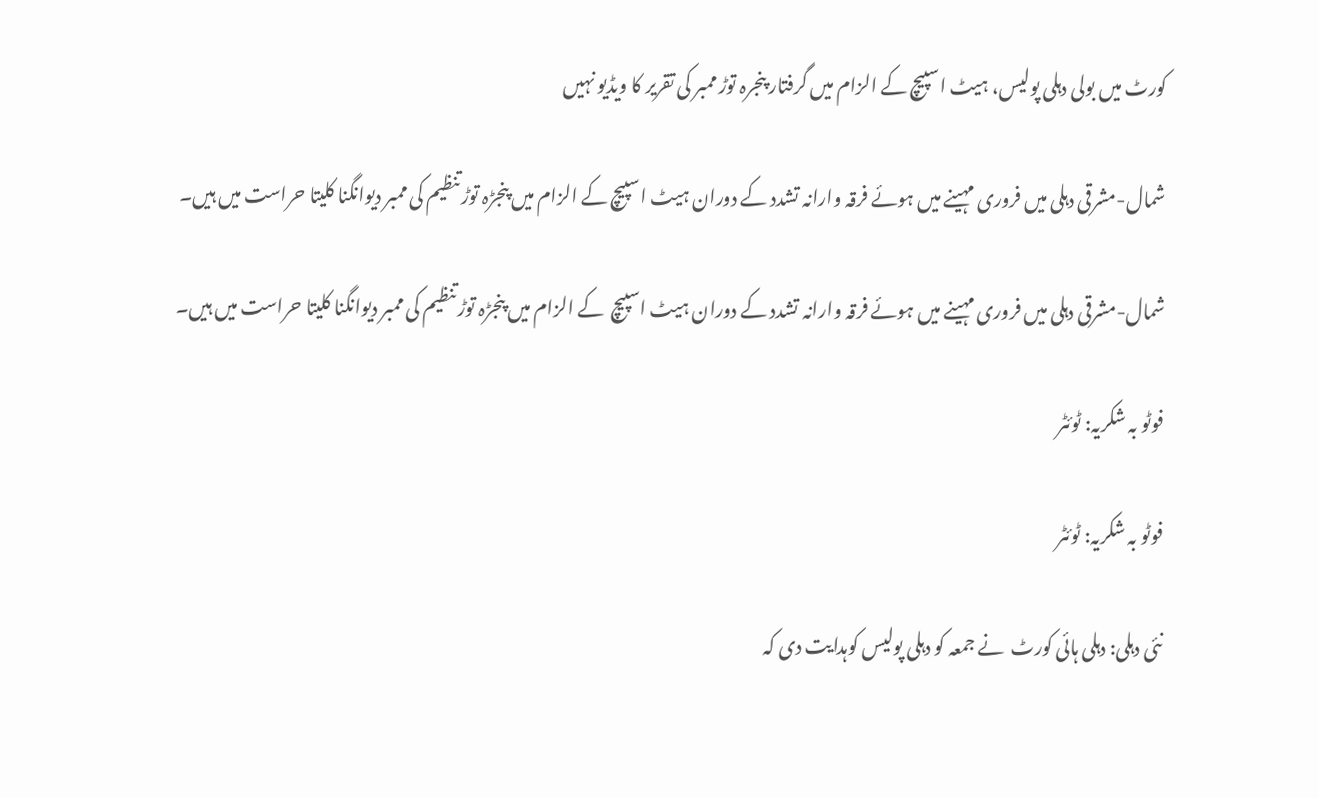کورٹ میں بولی دہلی پولیس، ہیٹ اسپیچ کے الزام میں گرفتار پنجرہ توڑ ممبر کی تقریر کا ویڈیو نہیں

شمال-مشرقی دہلی میں فروری مہینے میں ہوئے فرقہ وارانہ تشدد کے دوران ہیٹ اسپیچ کے الزام میں پنجڑہ توڑ تنظیم کی ممبر دیوانگنا کلیتا حراست میں ہیں۔

شمال-مشرقی دہلی میں فروری مہینے میں ہوئے فرقہ وارانہ تشدد کے دوران ہیٹ اسپیچ  کے الزام میں پنجڑہ توڑ تنظیم کی ممبر دیوانگنا کلیتا حراست میں ہیں۔

فوٹو بہ شکریہ: ٹوئٹر

فوٹو بہ شکریہ: ٹوئٹر

نئی دہلی: دہلی ہائی کورٹ  نے جمعہ کو دہلی پولیس کوہدایت دی کہ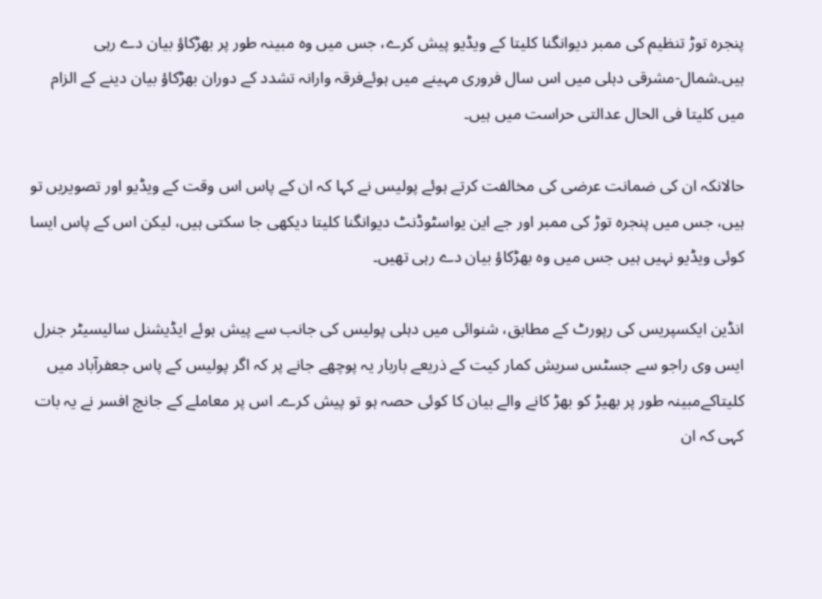پنجرہ توڑ تنظیم کی ممبر دیوانگنا کلیتا کے ویڈیو پیش کرے، جس میں وہ مبینہ طور پر بھڑکاؤ بیان دے رہی ہیں۔شمال-مشرقی دہلی میں اس سال فروری مہینے میں ہوئےفرقہ وارانہ تشدد کے دوران بھڑکاؤ بیان دینے کے الزام میں کلیتا فی الحال عدالتی حراست میں ہیں۔

حالانکہ ان کی ضمانت عرضی کی مخالفت کرتے ہوئے پولیس نے کہا کہ ان کے پاس اس وقت کے ویڈیو اور تصویریں تو ہیں، جس میں پنجرہ توڑ کی ممبر اور جے این یواسٹوڈنٹ دیوانگنا کلیتا دیکھی جا سکتی ہیں، لیکن اس کے پاس ایسا کوئی ویڈیو نہیں ہیں جس میں وہ بھڑکاؤ بیان دے رہی تھیں۔

انڈین ایکسپریس کی رپورٹ کے مطابق، شنوائی میں دہلی پولیس کی جانب سے پیش ہوئے ایڈیشنل سالیسیٹر جنرل ایس وی راجو سے جسٹس سریش کمار کیت کے ذریعے باربار یہ پوچھے جانے پر کہ اگر پولیس کے پاس جعفرآباد میں کلیتاکےمبینہ طور پر بھیڑ کو بھڑ کانے والے بیان کا کوئی حصہ ہو تو پیش کرے۔ اس پر معاملے کے جانچ افسر نے یہ بات کہی کہ ان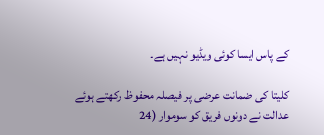کے پاس ایسا کوئی ویڈیو نہیں ہے۔

کلیتا کی ضمانت عرضی پر فیصلہ محفوظ رکھتے ہوئے عدالت نے دونوں فریق کو سوموار (24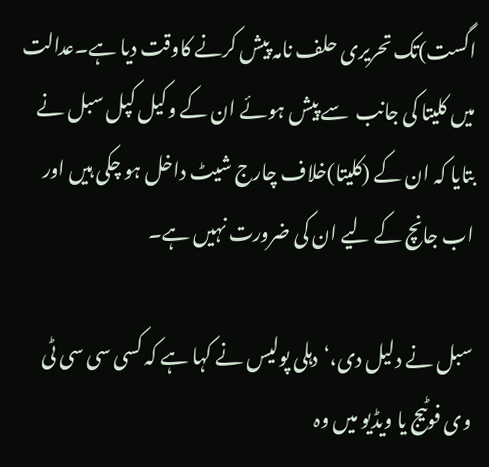اگست)تک تحریری حلف نامہ پیش کرنے کاوقت دیا ہے۔عدالت میں کلیتا کی جانب  سے پیش ہوئے ان کے وکیل کپل سبل نے بتایا کہ ان کے (کلیتا)خلاف چارج شیٹ داخل ہو چکی ہیں اور اب جانچ کے لیے ان کی ضرورت نہیں ہے۔

سبل نے دلیل دی،‘دہلی پولیس نے کہا ہے کہ کسی سی سی ٹی وی فوٹیج یا ویڈیو میں وہ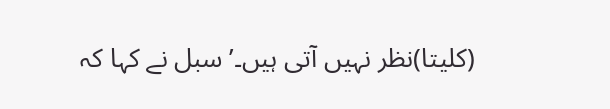(کلیتا)نظر نہیں آتی ہیں۔’سبل نے کہا کہ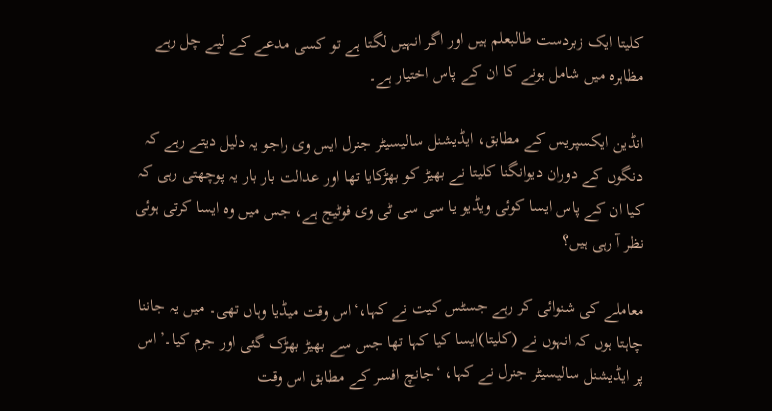کلیتا ایک زبردست طالبعلم ہیں اور اگر انہیں لگتا ہے تو کسی مدعے کے لیے چل رہے مظاہرہ میں شامل ہونے کا ان کے پاس اختیار ہے۔

انڈین ایکسپریس کے مطابق، ایڈیشنل سالیسیٹر جنرل ایس وی راجو یہ دلیل دیتے رہے کہ دنگوں کے دوران دیوانگنا کلیتا نے بھیڑ کو بھڑکایا تھا اور عدالت بار بار یہ پوچھتی رہی کہ کیا ان کے پاس ایسا کوئی ویڈیو یا سی سی ٹی وی فوٹیج ہے، جس میں وہ ایسا کرتی ہوئی نظر آ رہی ہیں؟

معاملے کی شنوائی کر رہے جسٹس کیت نے کہا،‘اس وقت میڈیا وہاں تھی۔ میں یہ جاننا چاہتا ہوں کہ انہوں نے (کلیتا)ایسا کیا کہا تھا جس سے بھیڑ بھڑک گئی اور جرم کیا۔’اس پر ایڈیشنل سالیسیٹر جنرل نے کہا، ‘جانچ افسر کے مطابق اس وقت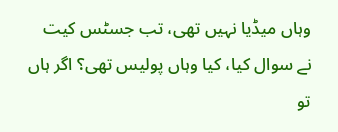وہاں میڈیا نہیں تھی، تب جسٹس کیت نے سوال کیا، کیا وہاں پولیس تھی؟ اگر ہاں تو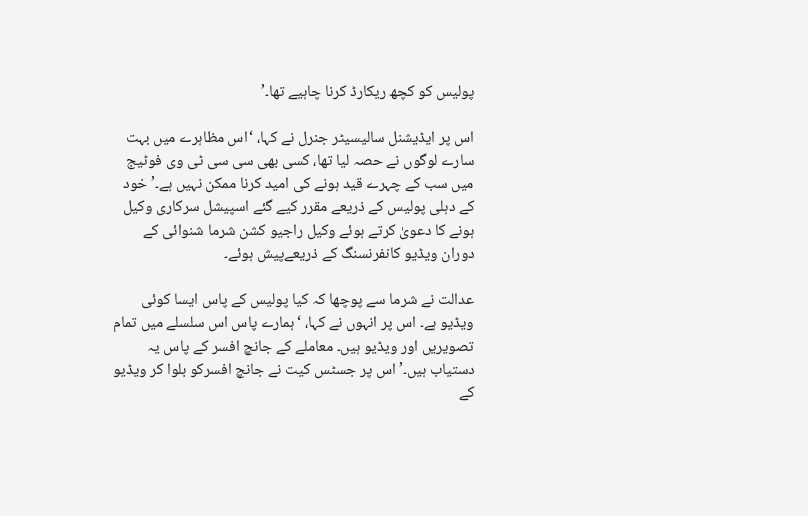پولیس کو کچھ ریکارڈ کرنا چاہیے تھا۔’

اس پر ایڈیشنل سالیسیٹر جنرل نے کہا، ‘اس مظاہرے میں بہت سارے لوگوں نے حصہ لیا تھا، کسی بھی سی سی ٹی وی فوٹیج میں سب کے چہرے قید ہونے کی امید کرنا ممکن نہیں ہے۔’خود کے دہلی پولیس کے ذریعے مقرر کیے گئے اسپیشل سرکاری وکیل ہونے کا دعویٰ کرتے ہوئے وکیل راجیو کشن شرما شنوائی کے دوران ویڈیو کانفرنسنگ کے ذریعےپیش ہوئے۔

عدالت نے شرما سے پوچھا کہ کیا پولیس کے پاس ایسا کوئی ویڈیو ہے۔ اس پر انہوں نے کہا، ‘ہمارے پاس اس سلسلے میں تمام تصویریں اور ویڈیو ہیں۔ معاملے کے جانچ افسر کے پاس یہ دستیاب ہیں۔’اس پر جسٹس کیت نے جانچ افسرکو بلوا کر ویڈیو کے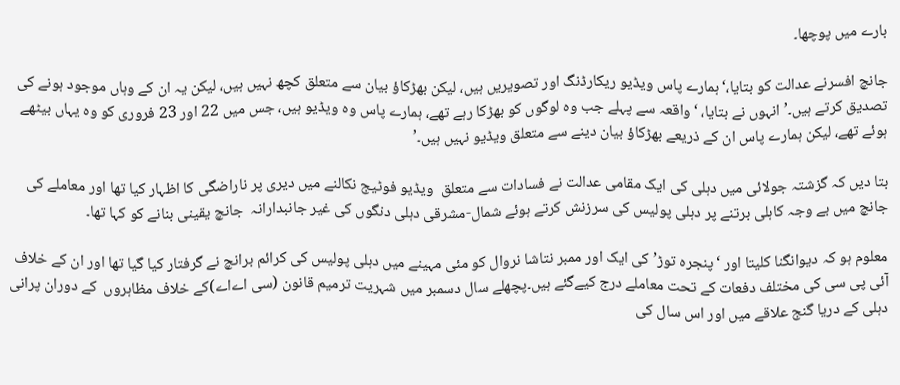بارے میں پوچھا۔

جانچ افسرنے عدالت کو بتایا،‘ہمارے پاس ویڈیو ریکارڈنگ اور تصویریں ہیں، لیکن بھڑکاؤ بیان سے متعلق کچھ نہیں ہیں، لیکن یہ ان کے وہاں موجود ہونے کی تصدیق کرتے ہیں۔’انہوں نے بتایا، ‘واقعہ سے پہلے جب وہ لوگوں کو بھڑکا رہے تھے، ہمارے پاس وہ ویڈیو ہیں، جس میں 22 اور 23 فروری کو وہ یہاں بیٹھے ہوئے تھے، لیکن ہمارے پاس ان کے ذریعے بھڑکاؤ بیان دینے سے متعلق ویڈیو نہیں ہیں۔’

بتا دیں کہ گزشتہ جولائی میں دہلی کی ایک مقامی عدالت نے فسادات سے متعلق  ویڈیو فوٹیج نکالنے میں دیری پر ناراضگی کا اظہار کیا تھا اور معاملے کی جانچ میں بے وجہ کاہلی برتنے پر دہلی پولیس کی سرزنش کرتے ہوئے شمال-مشرقی دہلی دنگوں کی غیر جانبدارانہ  جانچ یقینی بنانے کو کہا تھا۔

معلوم ہو کہ دیوانگنا کلیتا اور ‘پنجرہ توڑ’ کی ایک اور ممبر نتاشا نروال کو مئی مہینے میں دہلی پولیس کی کرائم برانچ نے گرفتار کیا گیا تھا اور ان کے خلاف آئی پی سی کی مختلف دفعات کے تحت معاملے درج کیےگئے ہیں۔پچھلے سال دسمبر میں شہریت ترمیم قانون (سی اےاے)کے خلاف مظاہروں  کے دوران پرانی دہلی کے دریا گنج علاقے میں اور اس سال کی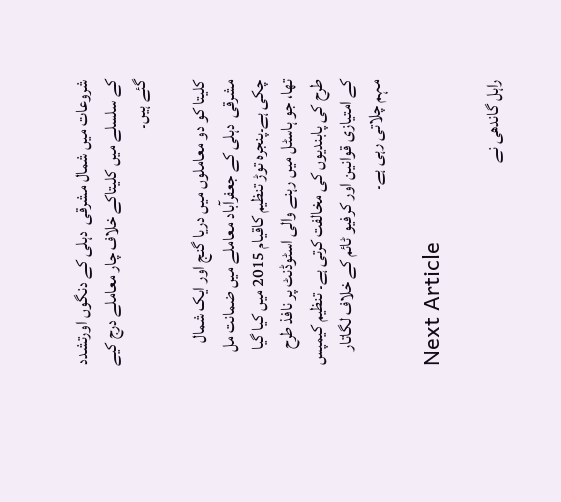شروعات میں شمال مشرقی  دہلی کے دنگوں اورتشدد کے سلسلے میں کلیتاکے خلاف چار معاملے درج کیے گئے ہیں۔

کلیتا کو دو معاملوں میں دریا گنج اور ایک شمال مشرقی  دہلی کے جعفرآباد معاملے میں ضمانت مل چکی ہے۔پنجرہ توڑ تنظیم کاقیام 2015 میں کیا گیا تھا، جو ہاسٹل میں رہنے والی اسٹوڈنٹ پر نافذ طرح طرح کی پابندیوں کی مخالفت کرتی ہے۔ تنظیم کیمپس کے امتیازی قوانین اور کرفیو ٹائم کے خلاف لگاتار مہم چلاتی رہی ہے۔

Next Article

راہل گاندھی نے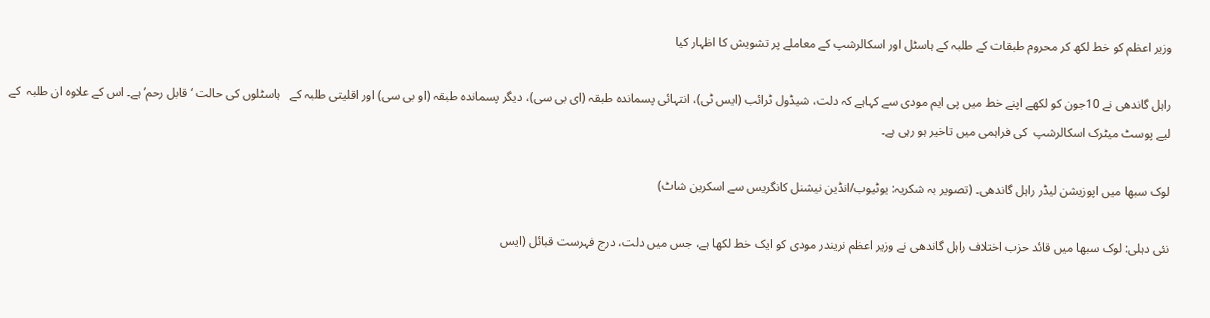وزیر اعظم کو خط لکھ کر محروم طبقات کے طلبہ کے ہاسٹل اور اسکالرشپ کے معاملے پر تشویش کا اظہار کیا

راہل گاندھی نے 10جون کو لکھے اپنے خط میں پی ایم مودی سے کہاہے کہ دلت، شیڈول ٹرائب (ایس ٹی)، انتہائی پسماندہ طبقہ (ای بی سی)، دیگر پسماندہ طبقہ (او بی سی) اور اقلیتی طلبہ کے   ہاسٹلوں کی حالت ‘قابل رحم’ ہے۔ اس کے علاوہ ان طلبہ  کے لیے پوسٹ میٹرک اسکالرشپ  کی فراہمی میں تاخیر ہو رہی ہے۔

لوک سبھا میں اپوزیشن لیڈر راہل گاندھی۔ (تصویر بہ شکریہ: یوٹیوب/انڈین نیشنل کانگریس سے اسکرین شاٹ)

نئی دہلی: لوک سبھا میں قائد حزب اختلاف راہل گاندھی نے وزیر اعظم نریندر مودی کو ایک خط لکھا ہے، جس میں دلت، درج فہرست قبائل (ایس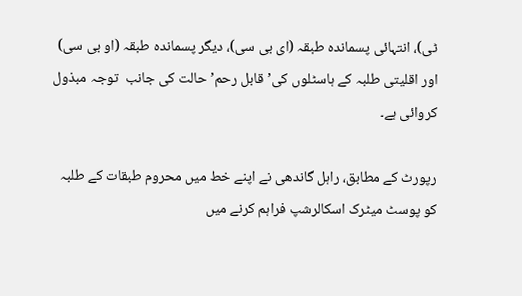ٹی)، انتہائی پسماندہ طبقہ (ای بی سی)، دیگر پسماندہ طبقہ (او بی سی) اور اقلیتی طلبہ کے ہاسٹلوں کی’قابل رحم’حالت کی جانب  توجہ مبذول کروائی ہے۔

رپورٹ کے مطابق، راہل گاندھی نے اپنے خط میں محروم طبقات کے طلبہ کو پوسٹ میٹرک اسکالرشپ فراہم کرنے میں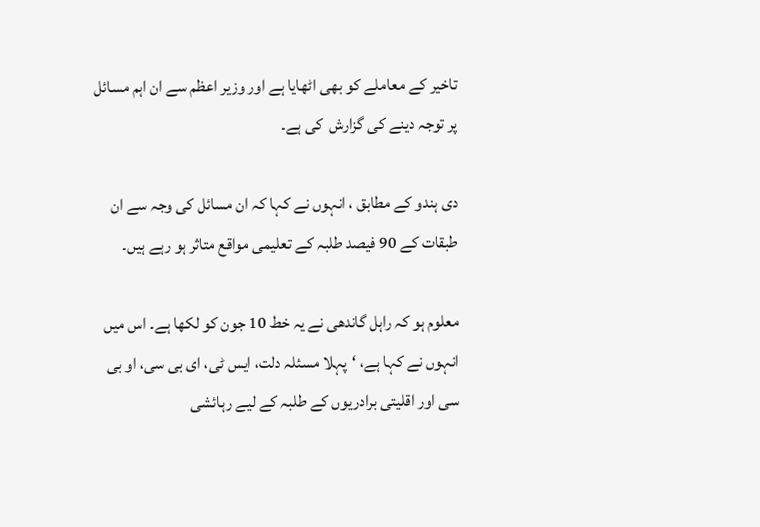تاخیر کے معاملے کو بھی اٹھایا ہے اور وزیر اعظم سے ان اہم مسائل پر توجہ دینے کی گزارش  کی ہے۔

دی ہندو کے مطابق ، انہوں نے کہا کہ ان مسائل کی وجہ سے ان طبقات کے 90 فیصد طلبہ کے تعلیمی مواقع متاثر ہو رہے ہیں۔

معلوم ہو کہ راہل گاندھی نے یہ خط 10 جون کو لکھا ہے۔ اس میں انہوں نے کہا ہے، ‘پہلا مسئلہ دلت، ایس ٹی، ای بی سی، او بی سی اور اقلیتی برادریوں کے طلبہ کے لیے رہائشی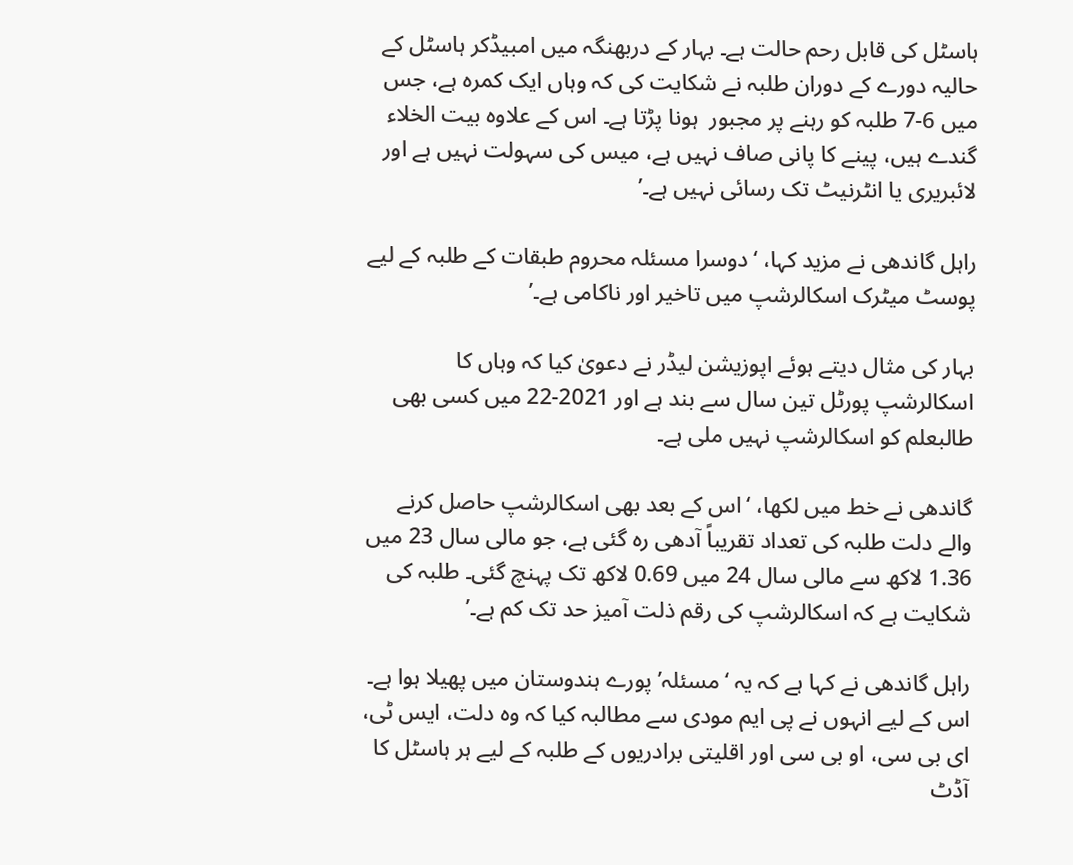ہاسٹل کی قابل رحم حالت ہے۔ بہار کے دربھنگہ میں امبیڈکر ہاسٹل کے حالیہ دورے کے دوران طلبہ نے شکایت کی کہ وہاں ایک کمرہ ہے، جس میں 6-7 طلبہ کو رہنے پر مجبور  ہونا پڑتا ہے۔ اس کے علاوہ بیت الخلاء گندے ہیں، پینے کا پانی صاف نہیں ہے، میس کی سہولت نہیں ہے اور لائبریری یا انٹرنیٹ تک رسائی نہیں ہے۔’

راہل گاندھی نے مزید کہا، ‘دوسرا مسئلہ محروم طبقات کے طلبہ کے لیے پوسٹ میٹرک اسکالرشپ میں تاخیر اور ناکامی ہے۔’

بہار کی مثال دیتے ہوئے اپوزیشن لیڈر نے دعویٰ کیا کہ وہاں کا اسکالرشپ پورٹل تین سال سے بند ہے اور 2021-22 میں کسی بھی طالبعلم کو اسکالرشپ نہیں ملی ہے۔

گاندھی نے خط میں لکھا، ‘اس کے بعد بھی اسکالرشپ حاصل کرنے والے دلت طلبہ کی تعداد تقریباً آدھی رہ گئی ہے، جو مالی سال 23 میں 1.36 لاکھ سے مالی سال 24 میں 0.69 لاکھ تک پہنچ گئی۔ طلبہ کی شکایت ہے کہ اسکالرشپ کی رقم ذلت آمیز حد تک کم ہے۔’

راہل گاندھی نے کہا ہے کہ یہ ‘مسئلہ’ پورے ہندوستان میں پھیلا ہوا ہے۔ اس کے لیے انہوں نے پی ایم مودی سے مطالبہ کیا کہ وہ دلت، ایس ٹی، ای بی سی، او بی سی اور اقلیتی برادریوں کے طلبہ کے لیے ہر ہاسٹل کا آڈٹ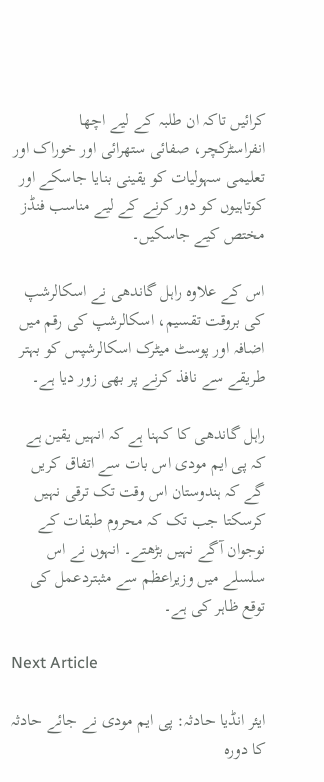کرائیں تاکہ ان طلبہ کے لیے اچھا انفراسٹرکچر، صفائی ستھرائی اور خوراک اور تعلیمی سہولیات کو یقینی بنایا جاسکے اور کوتاہیوں کو دور کرنے کے لیے مناسب فنڈز مختص کیے جاسکیں۔

اس کے علاوہ راہل گاندھی نے اسکالرشپ کی بروقت تقسیم، اسکالرشپ کی رقم میں اضافہ اور پوسٹ میٹرک اسکالرشپس کو بہتر طریقے سے نافذ کرنے پر بھی زور دیا ہے۔

راہل گاندھی کا کہنا ہے کہ انہیں یقین ہے کہ پی ایم مودی اس بات سے اتفاق کریں گے کہ ہندوستان اس وقت تک ترقی نہیں کرسکتا جب تک کہ محروم طبقات کے نوجوان آگے نہیں بڑھتے۔ انہوں نے اس سلسلے میں وزیراعظم سے مثبتردعمل کی توقع ظاہر کی ہے۔

Next Article

ایئر انڈیا حادثہ: پی ایم مودی نے جائے حادثہ کا دورہ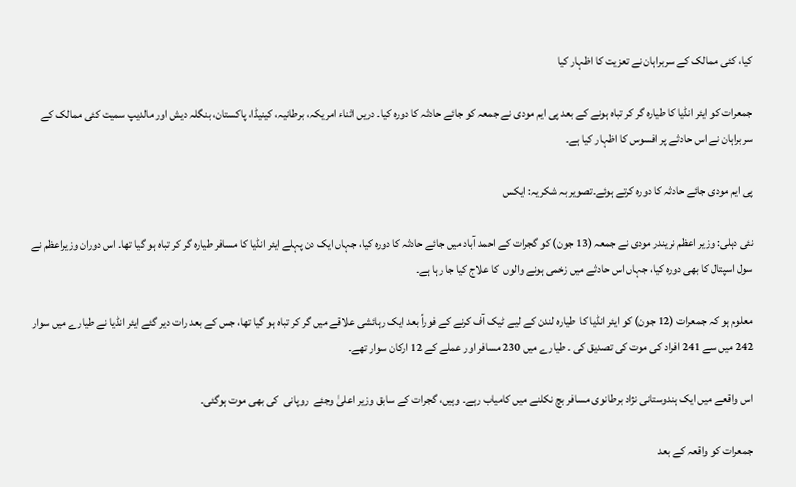کیا، کئی ممالک کے سربراہان نے تعزیت کا اظہار کیا

جمعرات کو ایئر انڈیا کا طیارہ گر کر تباہ ہونے کے بعد پی ایم مودی نے جمعہ کو جائے حادثہ کا دورہ کیا۔ دریں اثناء امریکہ، برطانیہ، کینیڈا، پاکستان، بنگلہ دیش اور مالدیپ سمیت کئی ممالک کے سربراہان نے اس حادثے پر افسوس کا اظہار کیا ہے۔

پی ایم مودی جائے حادثہ کا دورہ کرتے ہوئے۔تصویر بہ شکریہ: ایکس

نئی دہلی: وزیر اعظم نریندر مودی نے جمعہ (13 جون) کو گجرات کے احمد آباد میں جائے حادثہ کا دورہ کیا، جہاں ایک دن پہلے ایئر انڈیا کا مسافر طیارہ گر کر تباہ ہو گیا تھا۔ اس دوران وزیراعظم نے سول اسپتال کا بھی دورہ کیا، جہاں اس حادثے میں زخمی ہونے والوں  کا علاج کیا جا رہا ہے۔

معلوم ہو کہ جمعرات (12 جون) کو ایئر انڈیا کا  طیارہ لندن کے لیے ٹیک آف کرنے کے فوراً بعد ایک رہائشی علاقے میں گر کر تباہ ہو گیا تھا، جس کے بعد رات دیر گئے ایئر انڈیا نے طیارے میں سوار 242 میں سے 241 افراد کی موت کی تصدیق کی ۔ طیارے میں 230 مسافر اور عملے کے 12 ارکان سوار تھے۔

اس واقعے میں ایک ہندوستانی نژاد برطانوی مسافر بچ نکلنے میں کامیاب رہے۔ وہیں، گجرات کے سابق وزیر اعلیٰ وجئے  روپانی  کی بھی موت ہوگئی۔

جمعرات کو واقعہ کے بعد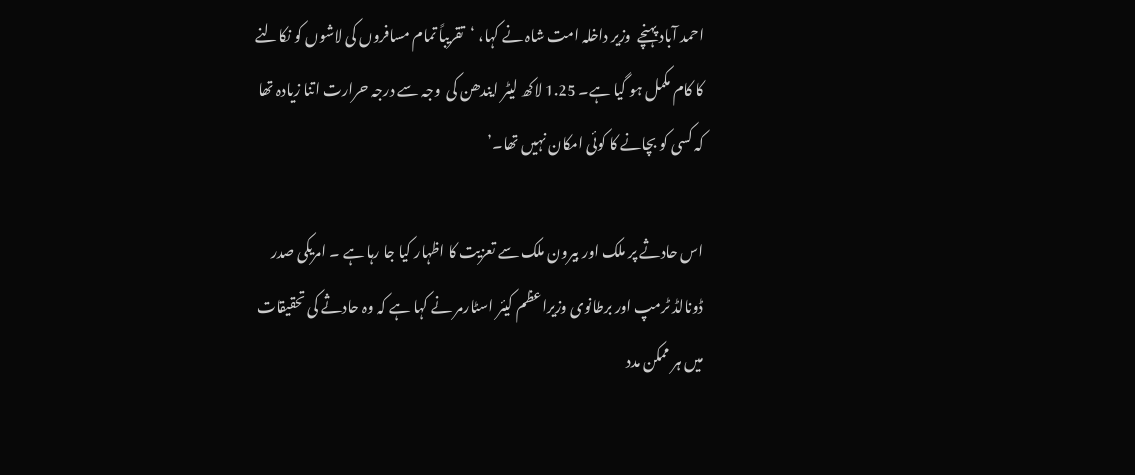احمد آباد پہنچے  وزیر داخلہ امت شاہ نے کہا، ‘تقریباً تمام مسافروں کی لاشوں کو نکالنے کا کام مکمل ہو گیا ہے۔ 1.25 لاکھ لیٹر ایندھن کی  وجہ سے درجہ حرارت اتنا زیادہ تھا کہ کسی کو بچانے کا کوئی امکان نہیں تھا۔’

اس حادثے پر ملک اور بیرون ملک سے تعزیت کا اظہار کیا جا رہا ہے ۔ امریکی صدر ڈونالڈ ٹرمپ اور برطانوی وزیراعظم کیئر اسٹارمر نے کہا ہے کہ وہ حادثے کی تحقیقات میں ہر ممکن مدد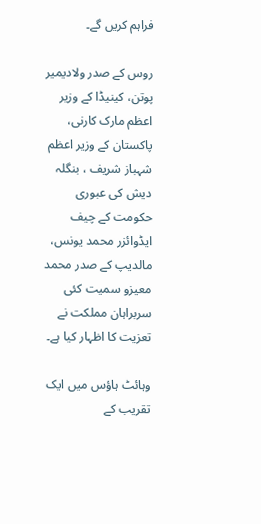فراہم کریں گے۔

روس کے صدر ولادیمیر پوتن، کینیڈا کے وزیر اعظم مارک کارنی، پاکستان کے وزیر اعظم شہباز شریف ، بنگلہ دیش کی عبوری حکومت کے چیف ایڈوائزر محمد یونس، مالدیپ کے صدر محمد معیزو سمیت کئی سربراہان مملکت نے تعزیت کا اظہار کیا ہے۔

وہائٹ ہاؤس میں ایک تقریب کے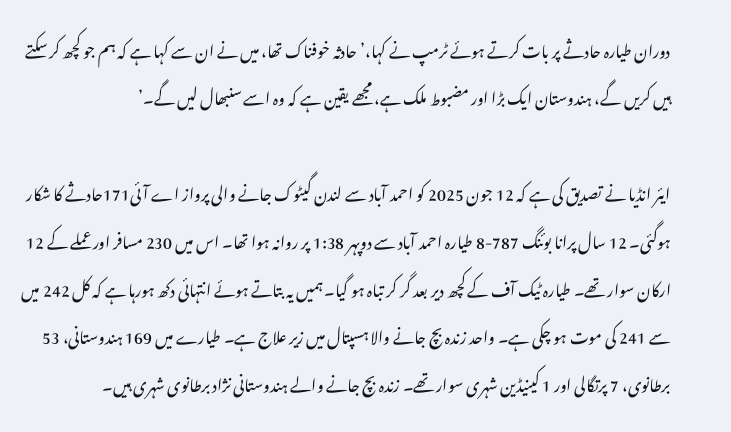دوران طیارہ حادثے پر بات کرتے ہوئے ٹرمپ نے کہا،’ حادثہ خوفناک تھا، میں نے ان سے کہا ہے کہ ہم جو کچھ کر سکتے ہیں کریں گے، ہندوستان ایک بڑا اور مضبوط ملک ہے، مجھے یقین ہے کہ وہ اسے سنبھال لیں گے۔’

ایئر انڈیا نے تصدیق کی ہے کہ 12 جون 2025 کو احمد آباد سے لندن گیٹوک جانے والی پرواز اے آئی171حادثے کا شکار ہوگئی۔ 12 سال پرانا بوئنگ 787-8 طیارہ احمد آباد سے دوپہر 1:38 پر روانہ ہوا تھا۔ اس میں 230 مسافر اور عملے کے 12 ارکان سوار تھے۔ طیارہ ٹیک آف کے کچھ دیر بعد گر کر تباہ ہو گیا۔ ہمیں یہ بتاتے ہوئے انتہائی دکھ ہورہا ہے کہ کل 242 میں سے 241 کی موت ہو چکی ہے۔ واحد زندہ بچ جانے والا ہسپتال میں زیر علاج ہے۔ طیارے میں 169 ہندوستانی، 53 برطانوی، 7 پرتگالی اور 1 کینیڈین شہری سوار تھے۔ زندہ بچ جانے والے ہندوستانی نژاد برطانوی شہری ہیں۔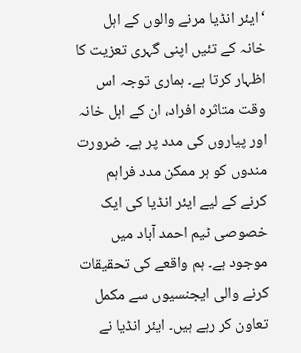‘ایئر انڈیا مرنے والوں کے اہل خانہ کے تئیں اپنی گہری تعزیت کا اظہار کرتا ہے۔ ہماری توجہ اس وقت متاثرہ افراد، ان کے اہل خانہ اور پیاروں کی مدد پر ہے۔ ضرورت مندوں کو ہر ممکن مدد فراہم کرنے کے لیے ایئر انڈیا کی ایک خصوصی ٹیم احمد آباد میں موجود ہے۔ ہم واقعے کی تحقیقات کرنے والی ایجنسیوں سے مکمل تعاون کر رہے ہیں۔ ایئر انڈیا نے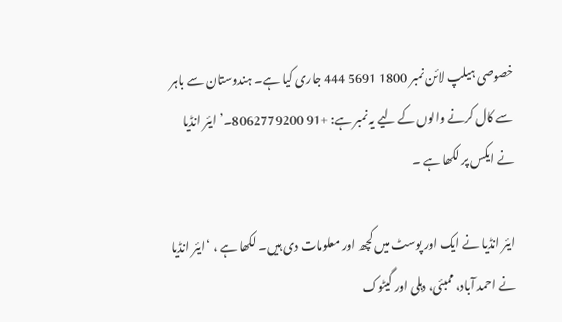خصوصی ہیلپ لائن نمبر 1800 5691 444 جاری کیا ہے۔ ہندوستان سے باہر سے کال کرنے والوں کے لیے یہ نمبر ہے: +91 8062779200۔’ ایئر انڈیا نے ایکس پر لکھا ہے ۔

ایئر انڈیا نے ایک اور پوسٹ میں کچھ اور معلومات دی ہیں۔ لکھا ہے ، ‘ایئر انڈیا نے احمد آباد، ممبئی، دہلی اور گیٹوک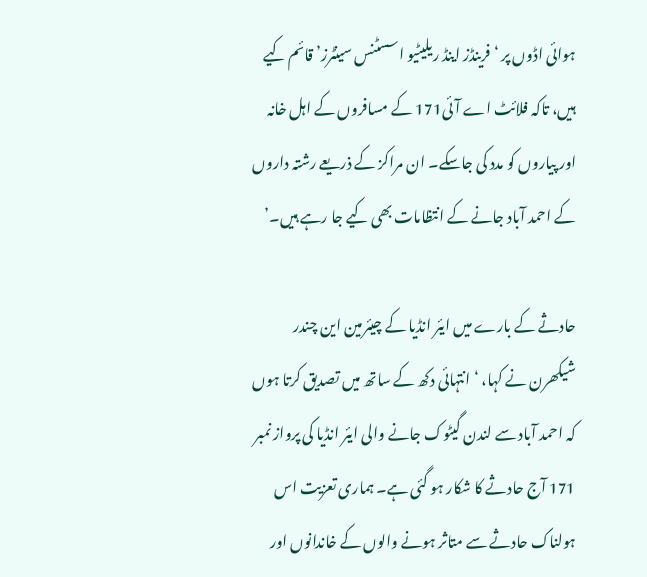ہوائی اڈوں پر ‘فرینڈز اینڈ ریلیٹیو اسسٹنس سینٹرز’ قائم کیے ہیں، تاکہ فلائٹ اے آئی171 کے مسافروں کے اہل خانہ اور پیاروں کو مدد کی جاسکے۔ ان مراکز کے ذریعے رشتہ داروں کے احمد آباد جانے کے انتظامات بھی کیے جا رہے ہیں۔’

حادثے کے بارے میں ایئر انڈیا کے چیئرمین این چندر شیکھرن نے کہا، ‘انتہائی دکھ کے ساتھ میں تصدیق کرتا ہوں کہ احمد آباد سے لندن گیٹوک جانے والی ایئر انڈیا کی پرواز نمبر 171 آج حادثے کا شکار ہو گئی ہے۔ ہماری تعزیت اس ہولناک حادثے سے متاثر ہونے والوں کے خاندانوں اور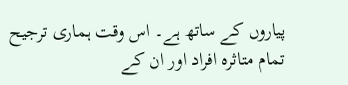پیاروں کے ساتھ ہے۔ اس وقت ہماری ترجیح تمام متاثرہ افراد اور ان کے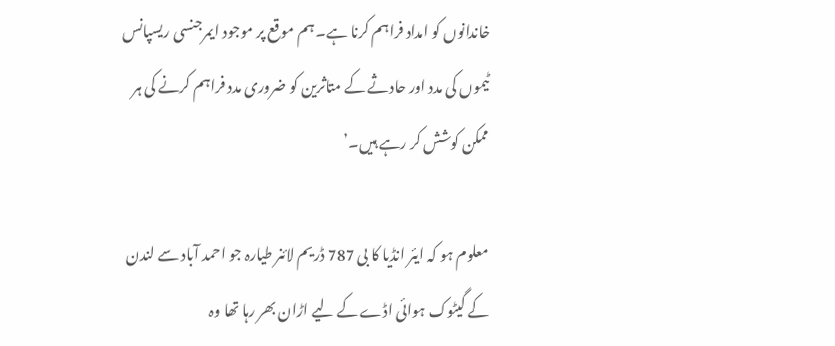خاندانوں کو امداد فراہم کرنا ہے۔ ہم موقع پر موجود ایمرجنسی ریسپانس ٹیموں کی مدد اور حادثے کے متاثرین کو ضروری مدد فراہم کرنے کی ہر ممکن کوشش کر رہے ہیں۔’

معلوم ہو کہ ایئر انڈیا کا بی 787 ڈریم لائنر طیارہ جو احمد آباد سے لندن کے گیٹوک ہوائی اڈے کے لیے اڑان بھر رہا تھا وہ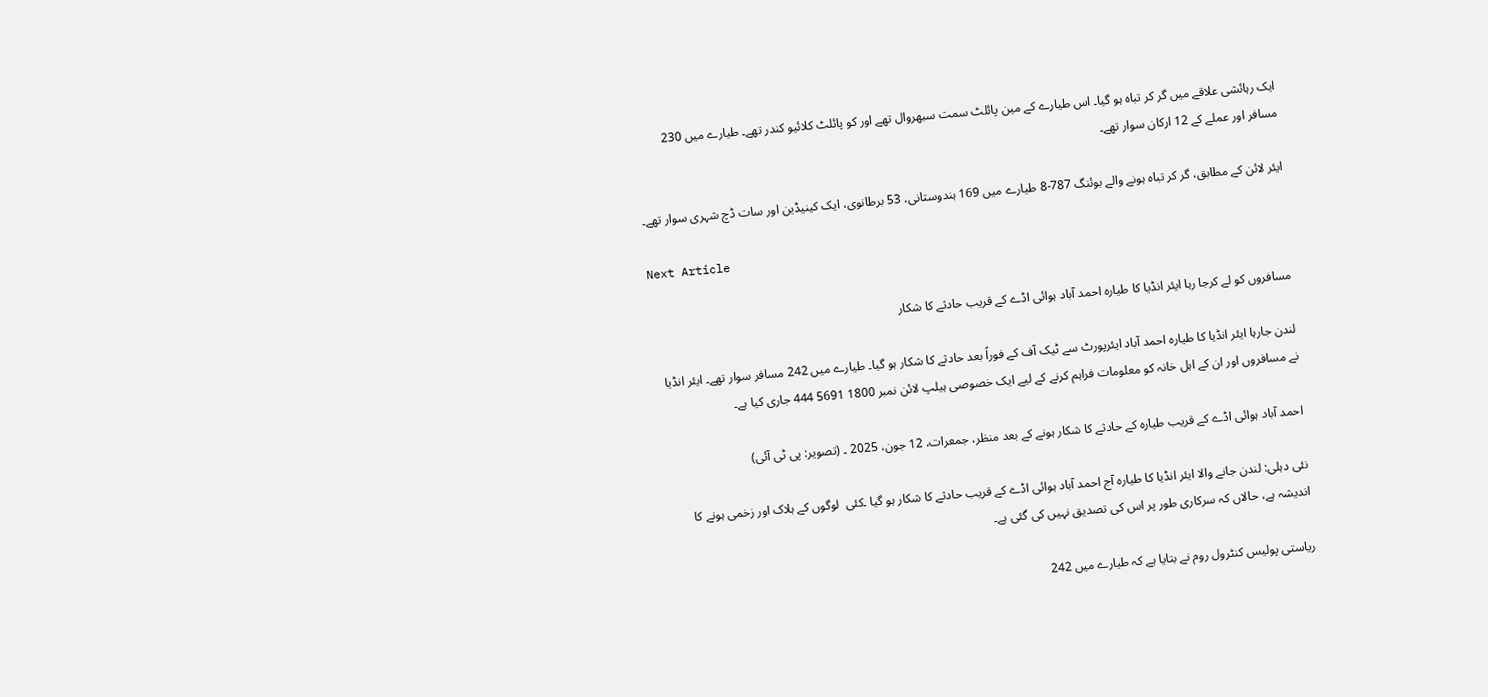ایک رہائشی علاقے میں گر کر تباہ ہو گیا۔ اس طیارے کے مین پائلٹ سمت سبھروال تھے اور کو پائلٹ کلائیو کندر تھے۔ طیارے میں 230 مسافر اور عملے کے 12 ارکان سوار تھے۔

ایئر لائن کے مطابق، گر کر تباہ ہونے والے بوئنگ 787-8 طیارے میں 169 ہندوستانی، 53 برطانوی، ایک کینیڈین اور سات ڈچ شہری سوار تھے۔

Next Article

مسافروں کو لے کرجا رہا ایئر انڈیا کا طیارہ احمد آباد ہوائی اڈے کے قریب حادثے کا شکار

لندن جارہا ایئر انڈیا کا طیارہ احمد آباد ایئرپورٹ سے ٹیک آف کے فوراً بعد حادثے کا شکار ہو گیا۔ طیارے میں 242 مسافر سوار تھے۔ ایئر انڈیا نے مسافروں اور ان کے اہل خانہ کو معلومات فراہم کرنے کے لیے ایک خصوصی ہیلپ لائن نمبر 1800 5691 444 جاری کیا ہے۔

احمد آباد ہوائی اڈے کے قریب طیارہ کے حادثے کا شکار ہونے کے بعد منظر، جمعرات، 12 جون، 2025 ۔ (تصویر: پی ٹی آئی)

نئی دہلی: لندن جانے والا ایئر انڈیا کا طیارہ آج احمد آباد ہوائی اڈے کے قریب حادثے کا شکار ہو گیا ۔کئی  لوگوں کے ہلاک اور زخمی ہونے کا اندیشہ ہے، حالاں کہ سرکاری طور پر اس کی تصدیق نہیں کی گئی ہے۔

ریاستی پولیس کنٹرول روم نے بتایا ہے کہ طیارے میں 242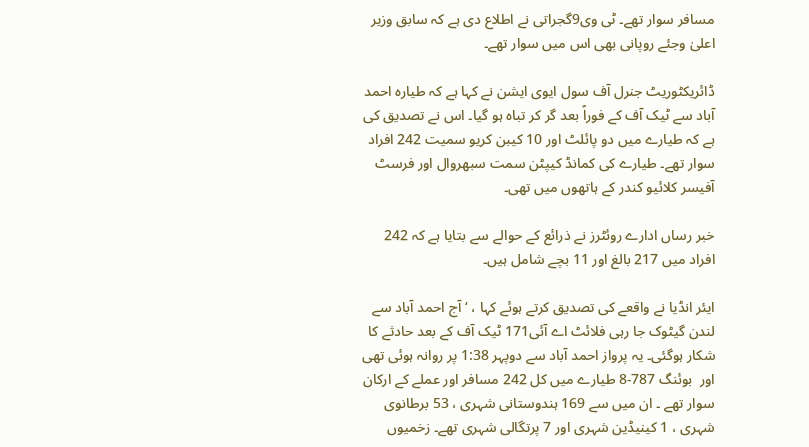مسافر سوار تھے۔ ٹی وی9گجراتی نے اطلاع دی ہے کہ سابق وزیر اعلیٰ وجئے روپانی بھی اس میں سوار تھے۔

ڈائریکٹوریٹ جنرل آف سول ایوی ایشن نے کہا ہے کہ طیارہ احمد آباد سے ٹیک آف کے فوراً بعد گر کر تباہ ہو گیا۔ اس نے تصدیق کی ہے کہ طیارے میں دو پائلٹ اور 10 کیبن کریو سمیت 242 افراد سوار تھے۔ طیارے کی کمانڈ کیپٹن سمت سبھروال اور فرسٹ آفیسر کلائیو کندر کے ہاتھوں میں تھی۔

خبر رساں ادارے روئٹرز نے ذرائع کے حوالے سے بتایا ہے کہ 242 افراد میں 217 بالغ اور 11 بچے شامل ہیں۔

ایئر انڈیا نے واقعے کی تصدیق کرتے ہوئے کہا ، ‘ آج احمد آباد سے لندن گیٹوک جا رہی فلائٹ اے آئی171 ٹیک آف کے بعد حادثے کا شکار ہوگئی۔ یہ پرواز احمد آباد سے دوپہر 1:38 پر روانہ ہوئی تھی اور  بوئنگ 787-8 طیارے میں کل 242 مسافر اور عملے کے ارکان سوار تھے ۔ ان میں سے 169 ہندوستانی شہری ، 53 برطانوی شہری ، 1 کینیڈین شہری اور 7 پرتگالی شہری تھے۔ زخمیوں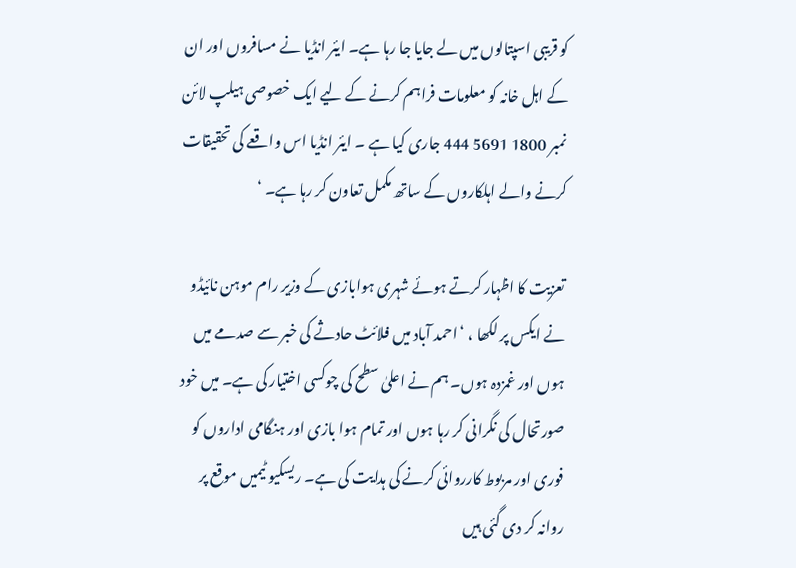کو قریبی اسپتالوں میں لے جایا جا رہا ہے۔ ایئر انڈیا نے مسافروں اور ان کے اہل خانہ کو معلومات فراہم کرنے کے لیے ایک خصوصی ہیلپ لائن نمبر 1800 5691 444 جاری کیا ہے ۔ ایئر انڈیا اس واقعے کی تحقیقات کرنے والے اہلکاروں کے ساتھ مکمل تعاون کر رہا ہے۔ ‘

تعزیت کا اظہار کرتے ہوئے شہری ہوابازی کے وزیر رام موہن نائیڈو نے ایکس پر لکھا ، ‘احمد آباد میں فلائٹ حادثے کی خبر سے صدمے میں ہوں اور غمزدہ ہوں۔ ہم نے اعلیٰ سطح کی چوکسی اختیار کی ہے۔ میں خود صورتحال کی نگرانی کر رہا ہوں اور تمام ہوا بازی اور ہنگامی اداروں کو فوری اور مربوط کارروائی کرنے کی ہدایت کی ہے۔ ریسکیو ٹیمیں موقع پر روانہ کر دی گئی ہیں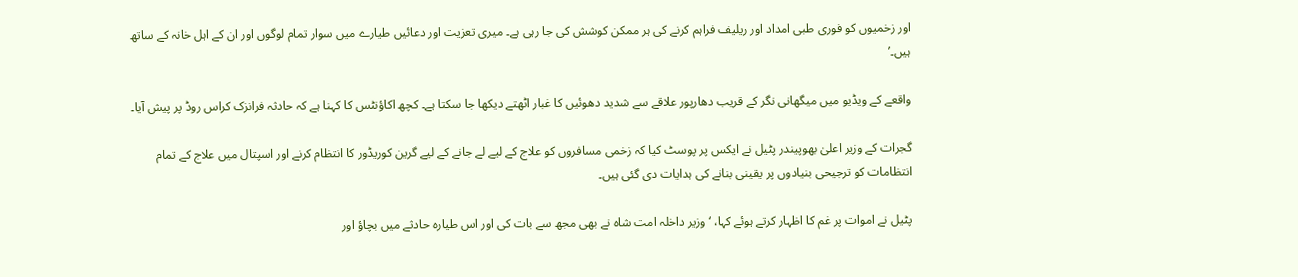اور زخمیوں کو فوری طبی امداد اور ریلیف فراہم کرنے کی ہر ممکن کوشش کی جا رہی ہے۔ میری تعزیت اور دعائیں طیارے میں سوار تمام لوگوں اور ان کے اہل خانہ کے ساتھ ہیں۔’

واقعے کے ویڈیو میں میگھانی نگر کے قریب دھارپور علاقے سے شدید دھوئیں کا غبار اٹھتے دیکھا جا سکتا ہے۔ کچھ اکاؤنٹس کا کہنا ہے کہ حادثہ فرانزک کراس روڈ پر پیش آیا۔

گجرات کے وزیر اعلیٰ بھوپیندر پٹیل نے ایکس پر پوسٹ کیا کہ زخمی مسافروں کو علاج کے لیے لے جانے کے لیے گرین کوریڈور کا انتظام کرنے اور اسپتال میں علاج کے تمام انتظامات کو ترجیحی بنیادوں پر یقینی بنانے کی ہدایات دی گئی ہیں۔

پٹیل نے اموات پر غم کا اظہار کرتے ہوئے کہا، ‘وزیر داخلہ امت شاہ نے بھی مجھ سے بات کی اور اس طیارہ حادثے میں بچاؤ اور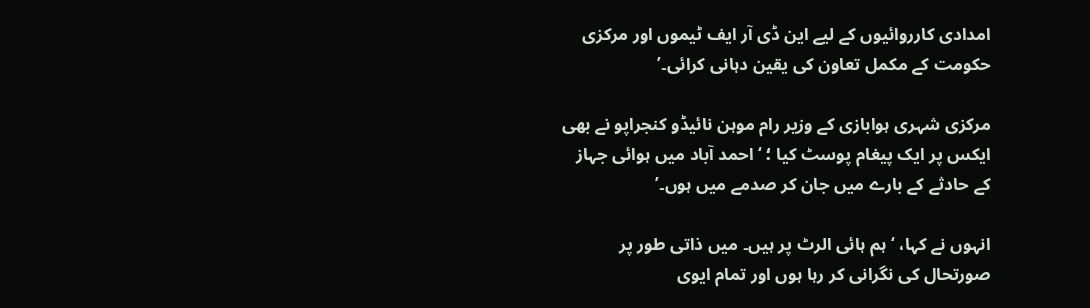امدادی کارروائیوں کے لیے این ڈی آر ایف ٹیموں اور مرکزی حکومت کے مکمل تعاون کی یقین دہانی کرائی۔’

مرکزی شہری ہوابازی کے وزیر رام موہن نائیڈو کنجراپو نے بھی ایکس پر ایک پیغام پوسٹ کیا ؛ ‘احمد آباد میں ہوائی جہاز کے حادثے کے بارے میں جان کر صدمے میں ہوں۔’

انہوں نے کہا، ‘ہم ہائی الرٹ پر ہیں۔ میں ذاتی طور پر صورتحال کی نگرانی کر رہا ہوں اور تمام ایوی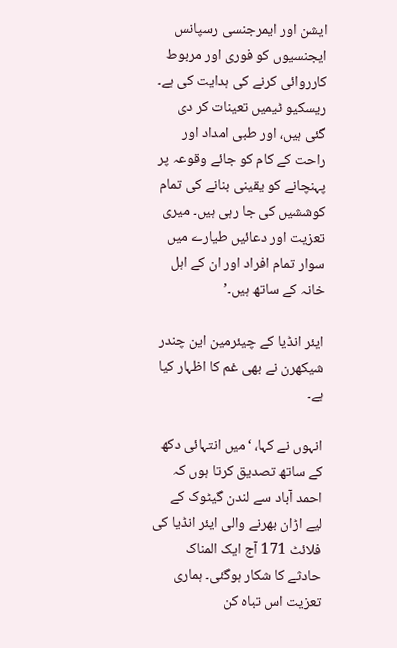ایشن اور ایمرجنسی رسپانس ایجنسیوں کو فوری اور مربوط کارروائی کرنے کی ہدایت کی ہے۔ ریسکیو ٹیمیں تعینات کر دی گئی ہیں، اور طبی امداد اور راحت کے کام کو جائے وقوعہ پر پہنچانے کو یقینی بنانے کی تمام کوششیں کی جا رہی ہیں۔ میری تعزیت اور دعائیں طیارے میں سوار تمام افراد اور ان کے اہل خانہ کے ساتھ ہیں۔’

ایئر انڈیا کے چیئرمین این چندر شیکھرن نے بھی غم کا اظہار کیا ہے۔

انہوں نے کہا، ‘میں انتہائی دکھ کے ساتھ تصدیق کرتا ہوں کہ احمد آباد سے لندن گیٹوک کے لیے اڑان بھرنے والی ایئر انڈیا کی فلائٹ 171 آج ایک المناک حادثے کا شکار ہوگئی۔ ہماری تعزیت اس تباہ کن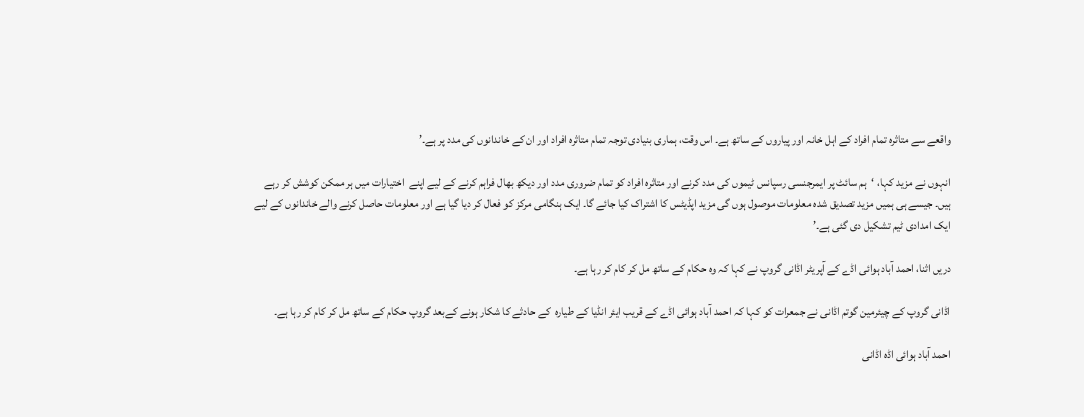واقعے سے متاثرہ تمام افراد کے اہل خانہ اور پیاروں کے ساتھ ہے۔ اس وقت، ہماری بنیادی توجہ تمام متاثرہ افراد اور ان کے خاندانوں کی مدد پر ہے۔’

انہوں نے مزید کہا، ‘ہم سائٹ پر ایمرجنسی رسپانس ٹیموں کی مدد کرنے اور متاثرہ افراد کو تمام ضروری مدد اور دیکھ بھال فراہم کرنے کے لیے اپنے  اختیارات میں ہر ممکن کوشش کر رہے ہیں۔ جیسے ہی ہمیں مزید تصدیق شدہ معلومات موصول ہوں گی مزید اپڈیٹس کا اشتراک کیا جائے گا۔ ایک ہنگامی مرکز کو فعال کر دیا گیا ہے اور معلومات حاصل کرنے والے خاندانوں کے لیے ایک امدادی ٹیم تشکیل دی گئی ہے۔’

دریں اثنا، احمد آباد ہوائی اڈے کے آپریٹر اڈانی گروپ نے کہا کہ وہ حکام کے ساتھ مل کر کام کر رہا ہے۔

اڈانی گروپ کے چیئرمین گوتم اڈانی نے جمعرات کو کہا کہ احمد آباد ہوائی اڈے کے قریب ایئر انڈیا کے طیارہ  کے حادثے کا شکار ہونے کےبعد گروپ حکام کے ساتھ مل کر کام کر رہا ہے۔

احمد آباد ہوائی اڈہ اڈانی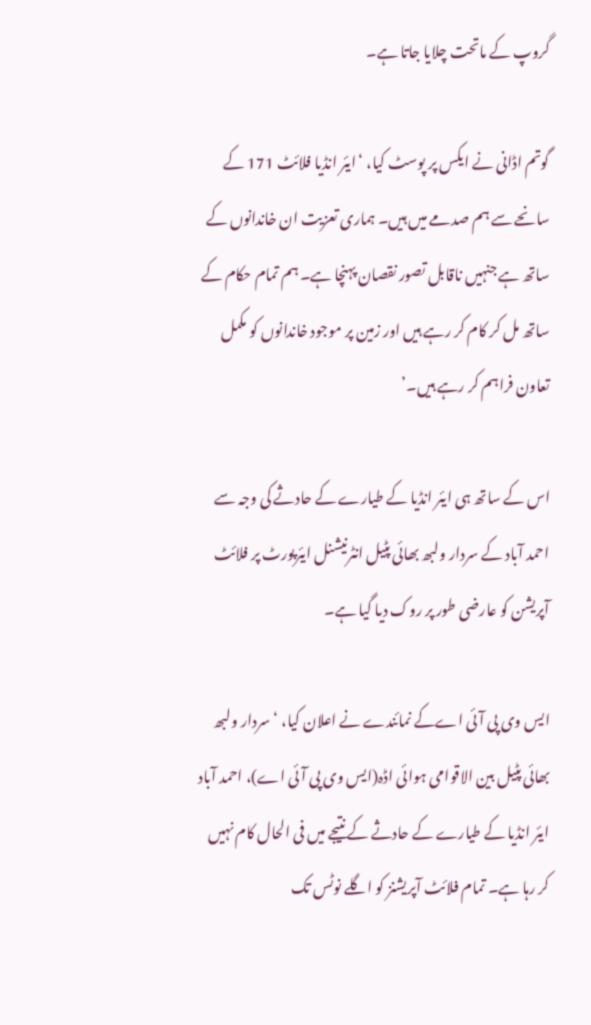گروپ کے ماتحت چلایا جاتا ہے۔

گوتم اڈانی نے ایکس پر پوسٹ کیا، ‘ایئر انڈیا فلائٹ 171 کے سانحے سے ہم صدمے میں ہیں۔ ہماری تعزیت ان خاندانوں کے ساتھ ہے جنہیں ناقابل تصور نقصان پہنچا ہے۔ ہم تمام حکام کے ساتھ مل کر کام کر رہے ہیں اور زمین پر موجود خاندانوں کو مکمل تعاون فراہم کر رہے ہیں۔’

اس کے ساتھ ہی ایئر انڈیا کے طیارے کے حادثے کی وجہ سے احمد آباد کے سردار ولبھ بھائی پٹیل انٹرنیشنل ایئرپورٹ پر فلائٹ آپریشن کو عارضی طور پر روک دیا گیا ہے۔

ایس وی پی آئی اےکے نمائندے نے اعلان کیا، ‘سردار ولبھ بھائی پٹیل بین الاقوامی ہوائی اڈہ(ایس وی پی آئی اے)، احمد آباد ایئر انڈیا کے طیارے کے حادثے کے نتیجے میں فی الحال کام نہیں کر رہا ہے۔ تمام فلائٹ آپریشنز کو اگلے نوٹس تک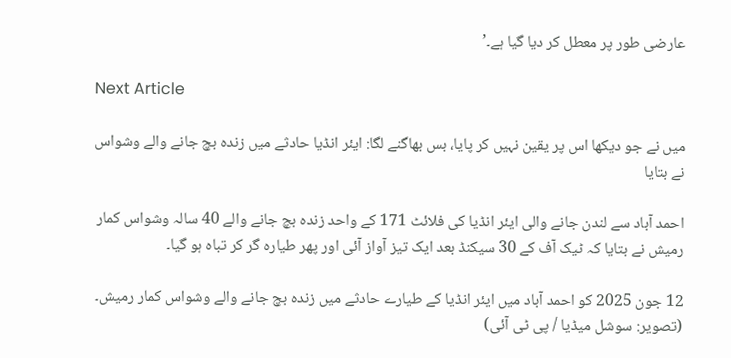عارضی طور پر معطل کر دیا گیا ہے۔’

Next Article

میں نے جو دیکھا اس پر یقین نہیں کر پایا، بس بھاگنے لگا: ایئر انڈیا حادثے میں زندہ بچ جانے والے وشواس نے بتایا

احمد آباد سے لندن جانے والی ایئر انڈیا کی فلائٹ 171 کے واحد زندہ بچ جانے والے 40 سالہ وشواس کمار رمیش نے بتایا کہ ٹیک آف کے 30 سیکنڈ بعد ایک تیز آواز آئی اور پھر طیارہ گر کر تباہ ہو گیا۔

12 جون 2025 کو احمد آباد میں ایئر انڈیا کے طیارے حادثے میں زندہ بچ جانے والے وشواس کمار رمیش۔ (تصویر: سوشل میڈیا / پی ٹی آئی)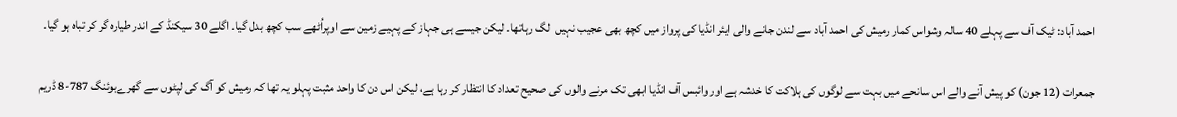احمد آباد: ٹیک آف سے پہلے 40 سالہ وشواس کمار رمیش کی احمد آباد سے لندن جانے والی ایئر انڈیا کی پرواز میں کچھ بھی عجیب نہیں  لگ رہاتھا۔ لیکن جیسے ہی جہاز کے پہیے زمین سے اوپراُٹھے سب کچھ بدل گیا۔ اگلے 30 سیکنڈ کے اندر طیارہ گر کر تباہ ہو گیا۔

جمعرات (12 جون) کو پیش آنے والے اس سانحے میں بہت سے لوگوں کی ہلاکت کا خدشہ ہے اور وائبس آف انڈیا ابھی تک مرنے والوں کی صحیح تعداد کا انتظار کر رہا ہے، لیکن اس دن کا واحد مثبت پہلو یہ تھا کہ رمیش کو آگ کی لپٹوں سے گھرےبوئنگ 787-8 ڈریم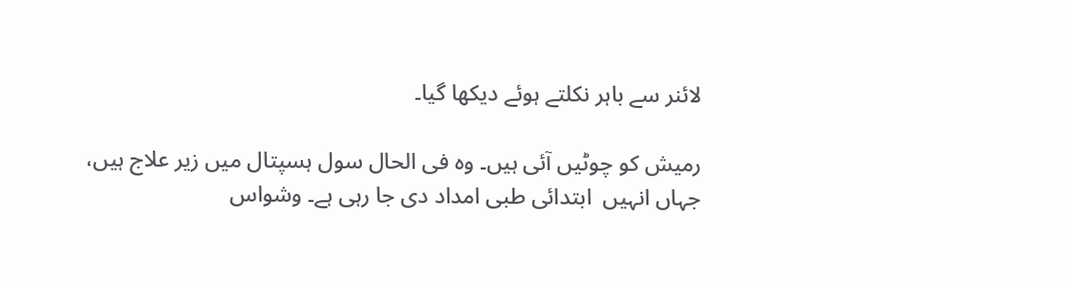لائنر سے باہر نکلتے ہوئے دیکھا گیا۔

رمیش کو چوٹیں آئی ہیں۔ وہ فی الحال سول ہسپتال میں زیر علاج ہیں، جہاں انہیں  ابتدائی طبی امداد دی جا رہی ہے۔ وشواس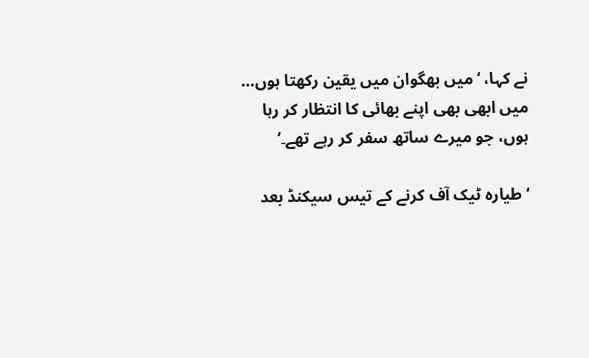نے کہا، ‘میں بھگوان میں یقین رکھتا ہوں… میں ابھی بھی اپنے بھائی کا انتظار کر رہا ہوں، جو میرے ساتھ سفر کر رہے تھے۔’

‘طیارہ ٹیک آف کرنے کے تیس سیکنڈ بعد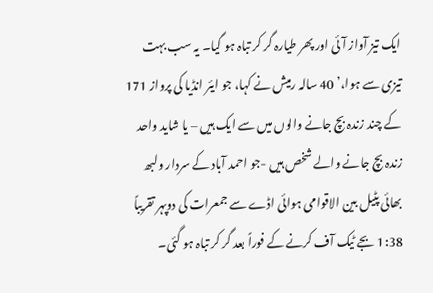ایک تیز آواز آئی اور پھر طیارہ گر کر تباہ ہو گیا۔ یہ سب بہت تیزی سے ہوا،’ 40 سالہ رمیش نے کہا، جو ایئر انڈیا کی پرواز 171 کے چند زندہ بچ جانے والوں میں سے ایک ہیں – یا شاید واحد زندہ بچ جانے والے شخص ہیں -جو احمد آباد کے سردار ولبھ بھائی پٹیل بین الاقوامی ہوائی اڈے سے جمعرات کی دوپہر تقریباً 1:38 بجے ٹیک آف کرنے کے فوراً بعد گر کر تباہ ہو گئی۔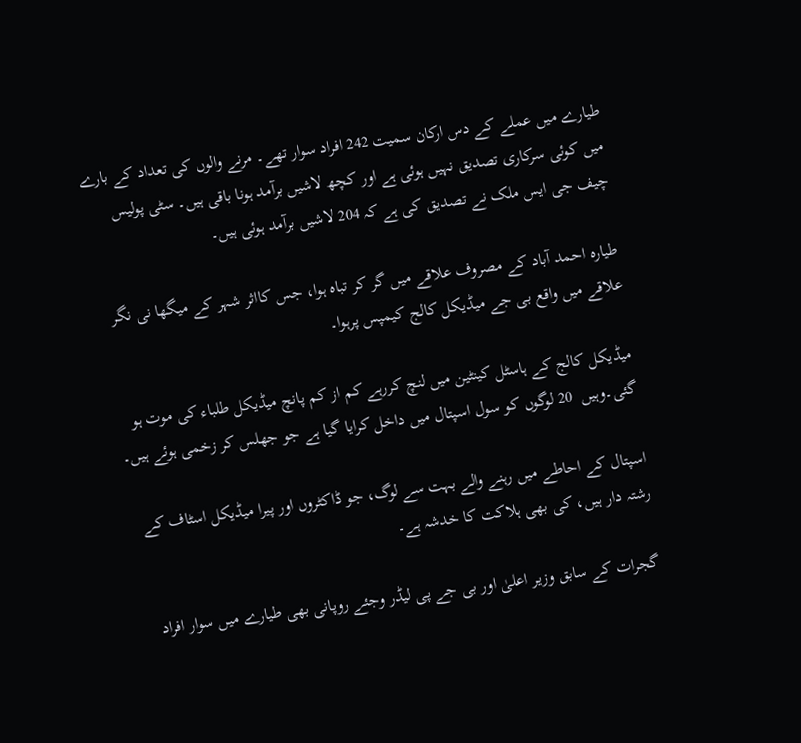طیارے میں عملے کے دس ارکان سمیت 242 افراد سوار تھے۔ مرنے والوں کی تعداد کے بارے میں کوئی سرکاری تصدیق نہیں ہوئی ہے اور کچھ لاشیں برآمد ہونا باقی ہیں۔ سٹی پولیس چیف جی ایس ملک نے تصدیق کی ہے کہ 204 لاشیں برآمد ہوئی ہیں۔

طیارہ احمد آباد کے مصروف علاقے میں گر کر تباہ ہوا، جس کااثر شہر کے میگھا نی نگر علاقے میں واقع بی جے میڈیکل کالج کیمپس پرہوا۔

میڈیکل کالج کے ہاسٹل کینٹین میں لنچ کررہے کم از کم پانچ میڈیکل طلباء کی موت ہو گئی۔وہیں  20 لوگوں کو سول اسپتال میں داخل کرایا گیا ہے جو جھلس کر زخمی ہوئے ہیں۔

اسپتال کے احاطے میں رہنے والے بہت سے لوگ، جو ڈاکٹروں اور پیرا میڈیکل اسٹاف کے رشتہ دار ہیں، کی بھی ہلاکت کا خدشہ ہے۔

گجرات کے سابق وزیر اعلیٰ اور بی جے پی لیڈر وجئے روپانی بھی طیارے میں سوار افراد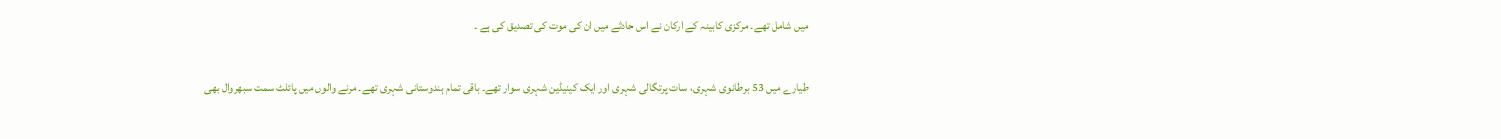میں شامل تھے۔ مرکزی کابینہ کے ارکان نے اس حادثے میں ان کی موت کی تصدیق کی ہے ۔

طیارے میں 53 برطانوی شہری، سات پرتگالی شہری اور ایک کینیڈین شہری سوار تھے۔ باقی تمام ہندوستانی شہری تھے۔ مرنے والوں میں پائلٹ سمت سبھروال بھی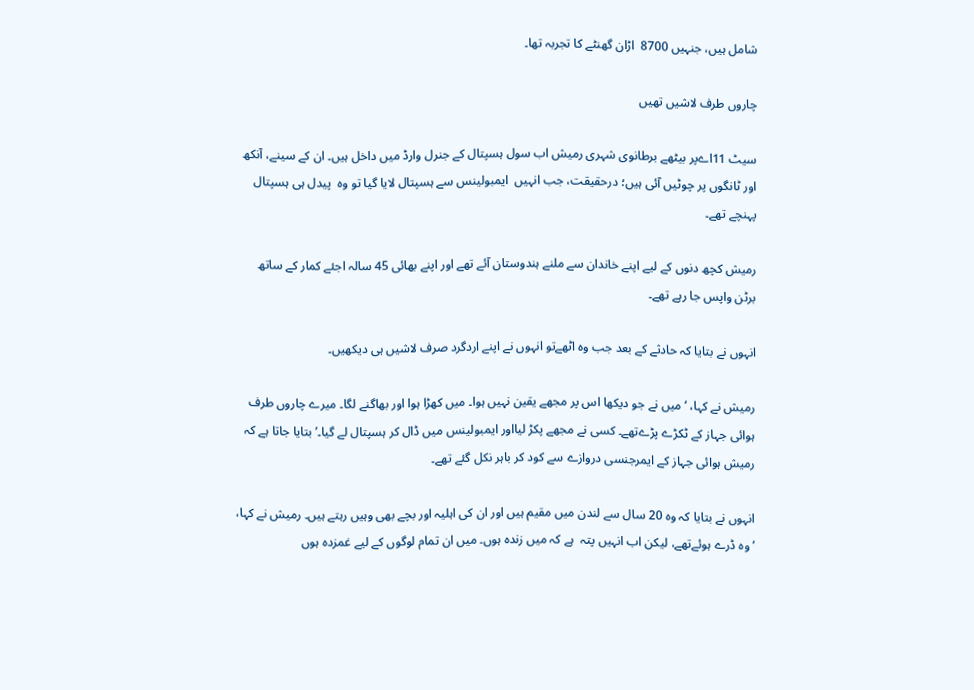شامل ہیں، جنہیں 8700  اڑان گھنٹے کا تجربہ تھا۔

چاروں طرف لاشیں تھیں

سیٹ 11اےپر بیٹھے برطانوی شہری رمیش اب سول ہسپتال کے جنرل وارڈ میں داخل ہیں۔ ان کے سینے، آنکھ اور ٹانگوں پر چوٹیں آئی ہیں؛ درحقیقت، جب انہیں  ایمبولینس سے ہسپتال لایا گیا تو وہ  پیدل ہی ہسپتال پہنچے تھے۔

رمیش کچھ دنوں کے لیے اپنے خاندان سے ملنے ہندوستان آئے تھے اور اپنے بھائی 45 سالہ اجئے کمار کے ساتھ برٹن واپس جا رہے تھے۔

انہوں نے بتایا کہ حادثے کے بعد جب وہ اٹھےتو انہوں نے اپنے اردگرد صرف لاشیں ہی دیکھیں۔

رمیش نے کہا، ‘میں نے جو دیکھا اس پر مجھے یقین نہیں ہوا۔ میں کھڑا ہوا اور بھاگنے لگا۔ میرے چاروں طرف ہوائی جہاز کے ٹکڑے پڑےتھے۔ کسی نے مجھے پکڑ لیااور ایمبولینس میں ڈال کر ہسپتال لے گیا۔’ بتایا جاتا ہے کہ رمیش ہوائی جہاز کے ایمرجنسی دروازے سے کود کر باہر نکل گئے تھے۔

انہوں نے بتایا کہ وہ 20 سال سے لندن میں مقیم ہیں اور ان کی اہلیہ اور بچے بھی وہیں رہتے ہیں۔ رمیش نے کہا، ‘وہ ڈرے ہوئےتھے، لیکن اب انہیں پتہ  ہے کہ میں زندہ ہوں۔ میں ان تمام لوگوں کے لیے غمزدہ ہوں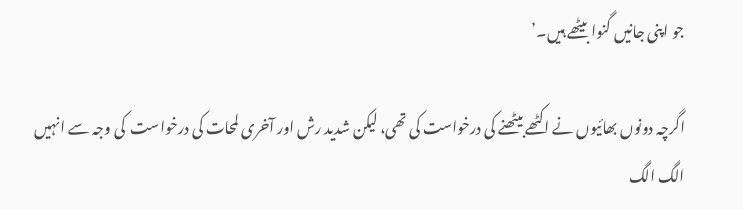جو اپنی جانیں گنوا بیٹھے ہیں۔’

اگرچہ دونوں بھائیوں نے اکٹھے بیٹھنے کی درخواست کی تھی، لیکن شدید رش اور آخری لمحات کی درخواست  کی وجہ سے انہیں الگ الگ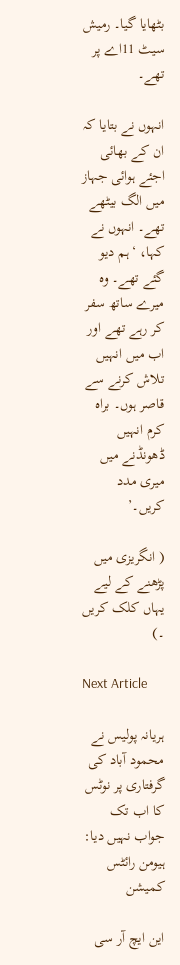بٹھایا گیا۔ رمیش سیٹ 11اے پر تھے۔

انہوں نے بتایا کہ ان کے بھائی اجئے ہوائی جہاز میں الگ بیٹھے تھے۔ انہوں نے کہا، ‘ہم دیو گئے تھے۔ وہ میرے ساتھ سفر کر رہے تھے اور اب میں انہیں تلاش کرنے سے قاصر ہوں۔ براہ کرم انہیں ڈھونڈنے میں میری مدد کریں۔’

( انگریزی میں پڑھنے کے لیے یہاں کلک کریں ۔)

Next Article

ہریانہ پولیس نے محمود آباد کی گرفتاری پر نوٹس کا اب تک جواب نہیں دیا: ہیومن رائٹس کمیشن

این ایچ آر سی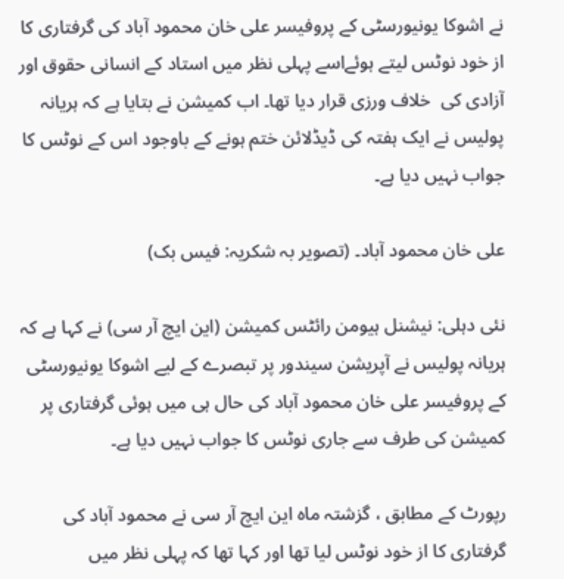نے اشوکا یونیورسٹی کے پروفیسر علی خان محمود آباد کی گرفتاری کا از خود نوٹس لیتے ہوئےاسے پہلی نظر میں استاد کے انسانی حقوق اور آزادی کی  خلاف ورزی قرار دیا تھا۔ اب کمیشن نے بتایا ہے کہ ہریانہ پولیس نے ایک ہفتہ کی ڈیڈلائن ختم ہونے کے باوجود اس کے نوٹس کا جواب نہیں دیا ہے۔

علی خان محمود آباد۔ (تصویر بہ شکریہ: فیس بک)

نئی دہلی: نیشنل ہیومن رائٹس کمیشن (این ایچ آر سی) نے کہا ہے کہ ہریانہ پولیس نے آپریشن سیندور پر تبصرے کے لیے اشوکا یونیورسٹی کے پروفیسر علی خان محمود آباد کی حال ہی میں ہوئی گرفتاری پر کمیشن کی طرف سے جاری نوٹس کا جواب نہیں دیا ہے۔

رپورٹ کے مطابق ، گزشتہ ماہ این ایچ آر سی نے محمود آباد کی گرفتاری کا از خود نوٹس لیا تھا اور کہا تھا کہ پہلی نظر میں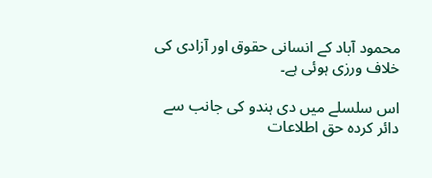محمود آباد کے انسانی حقوق اور آزادی کی خلاف ورزی ہوئی ہے۔

اس سلسلے میں دی ہندو کی جانب سے دائر کردہ حق اطلاعات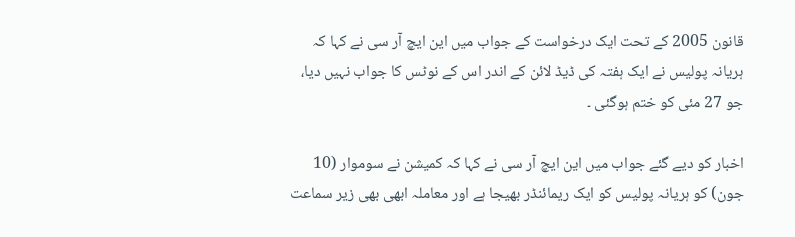قانون 2005 کے تحت ایک درخواست کے جواب میں این ایچ آر سی نے کہا کہ ہریانہ پولیس نے ایک ہفتہ کی ڈیڈ لائن کے اندر اس کے نوٹس کا جواب نہیں دیا، جو 27 مئی کو ختم ہوگئی ۔

اخبار کو دیے گئے جواب میں این ایچ آر سی نے کہا کہ کمیشن نے سوموار (10 جون) کو ہریانہ پولیس کو ایک ریمائنڈر بھیجا ہے اور معاملہ ابھی بھی زیر سماعت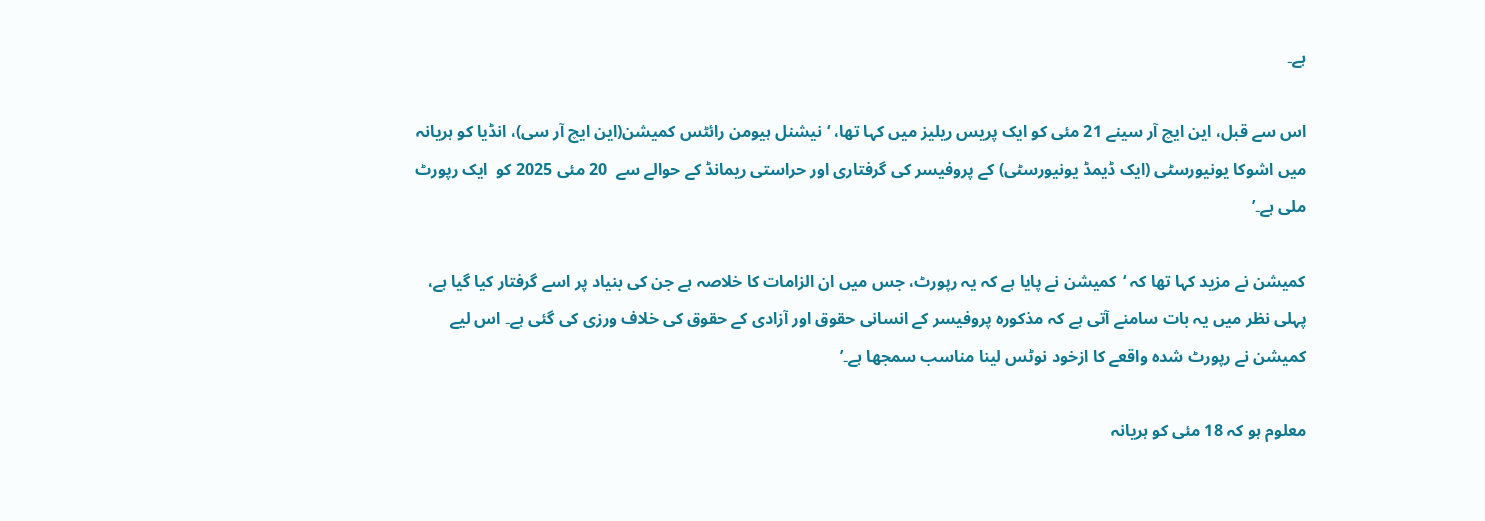ہے۔

اس سے قبل، این ایچ آر سینے 21 مئی کو ایک پریس ریلیز میں کہا تھا، ‘نیشنل ہیومن رائٹس کمیشن(این ایچ آر سی)، انڈیا کو ہریانہ میں اشوکا یونیورسٹی (ایک ڈیمڈ یونیورسٹی) کے پروفیسر کی گرفتاری اور حراستی ریمانڈ کے حوالے سے  20 مئی 2025 کو  ایک رپورٹ ملی ہے۔’

کمیشن نے مزید کہا تھا کہ ‘کمیشن نے پایا ہے کہ یہ رپورٹ، جس میں ان الزامات کا خلاصہ ہے جن کی بنیاد پر اسے گرفتار کیا گیا ہے، پہلی نظر میں یہ بات سامنے آتی ہے کہ مذکورہ پروفیسر کے انسانی حقوق اور آزادی کے حقوق کی خلاف ورزی کی گئی ہے۔ اس لیے کمیشن نے رپورٹ شدہ واقعے کا ازخود نوٹس لینا مناسب سمجھا ہے۔’

معلوم ہو کہ 18 مئی کو ہریانہ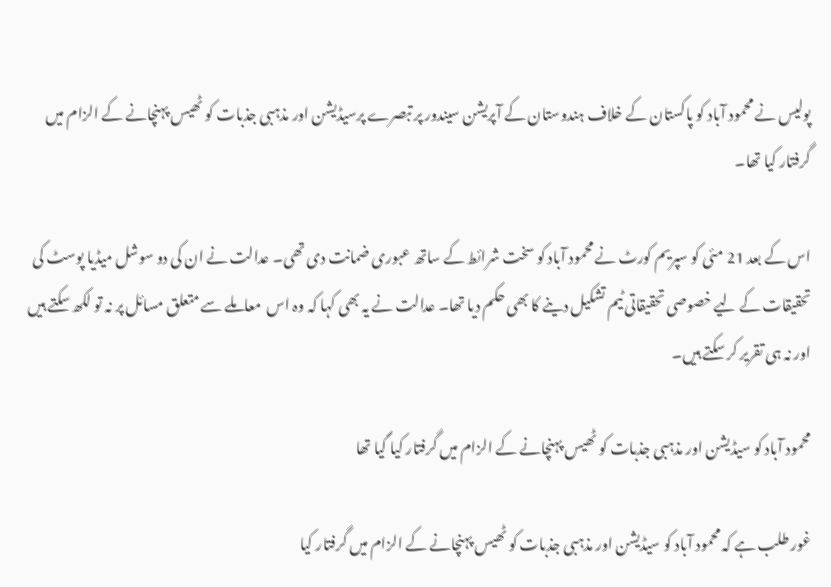پولیس نے محمود آباد کو پاکستان کے خلاف ہندوستان کے آپریشن سیندور پر تبصرے پرسیڈیشن اور مذہبی جذبات کو ٹھیس پہنچانے کے الزام میں گرفتار کیا تھا۔

اس کے بعد 21 مئی کو سپریم کورٹ نے محمود آباد کو سخت شرائط کے ساتھ عبوری ضمانت دی تھی۔ عدالت نے ان کی دو سوشل میڈیا پوسٹ کی تحقیقات کے لیے خصوصی تحقیقاتی ٹیم تشکیل دینے کا بھی حکم دیا تھا۔ عدالت نے یہ بھی کہا کہ وہ اس  معاملے سے متعلق مسائل پر نہ تو لکھ سکتے ہیں اور نہ ہی تقریر کر سکتے ہیں۔

محمود آباد کو سیڈیشن اور مذہبی جذبات کو ٹھیس پہنچانے کے الزام میں گرفتار کیا گیا تھا

غور طلب ہے کہ محمود آباد کو سیڈیشن اور مذہبی جذبات کو ٹھیس پہنچانے کے الزام میں گرفتار کیا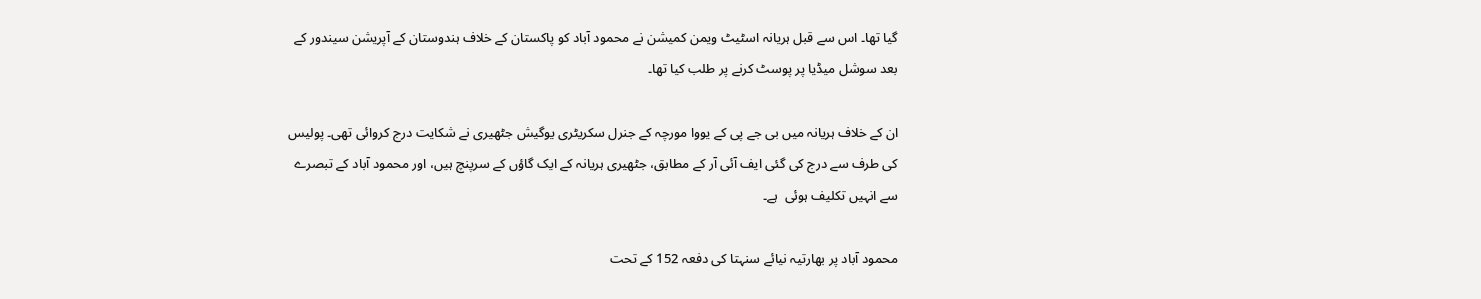گیا تھا۔ اس سے قبل ہریانہ اسٹیٹ ویمن کمیشن نے محمود آباد کو پاکستان کے خلاف ہندوستان کے آپریشن سیندور کے بعد سوشل میڈیا پر پوسٹ کرنے پر طلب کیا تھا۔

ان کے خلاف ہریانہ میں بی جے پی کے یووا مورچہ کے جنرل سکریٹری یوگیش جٹھیری نے شکایت درج کروائی تھی۔ پولیس کی طرف سے درج کی گئی ایف آئی آر کے مطابق، جٹھیری ہریانہ کے ایک گاؤں کے سرپنچ ہیں، اور محمود آباد کے تبصرے سے انہیں تکلیف ہوئی  ہے۔

محمود آباد پر بھارتیہ نیائے سنہتا کی دفعہ 152 کے تحت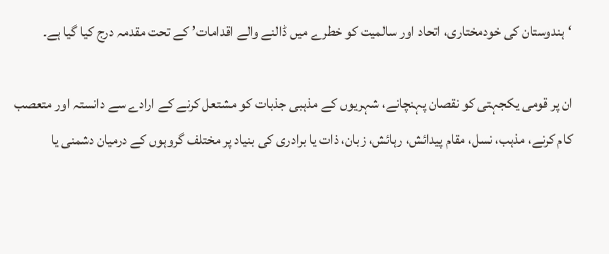‘ہندوستان کی خودمختاری، اتحاد اور سالمیت کو خطرے میں ڈالنے والے اقدامات’ کے تحت مقدمہ درج کیا گیا ہے۔

ان پر قومی یکجہتی کو نقصان پہنچانے، شہریوں کے مذہبی جذبات کو مشتعل کرنے کے ارادے سے دانستہ اور متعصب کام کرنے، مذہب، نسل، مقام پیدائش، رہائش، زبان، ذات یا برادری کی بنیاد پر مختلف گروہوں کے درمیان دشمنی یا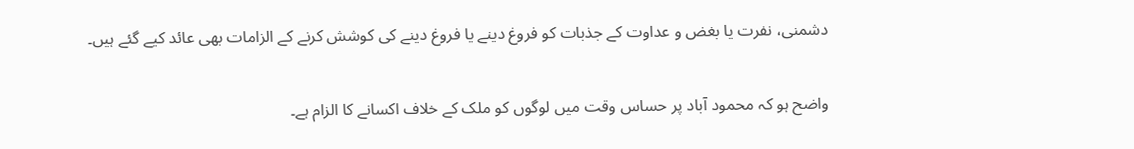دشمنی، نفرت یا بغض و عداوت کے جذبات کو فروغ دینے یا فروغ دینے کی کوشش کرنے کے الزامات بھی عائد کیے گئے ہیں۔

واضح ہو کہ محمود آباد پر حساس وقت میں لوگوں کو ملک کے خلاف اکسانے کا الزام ہے۔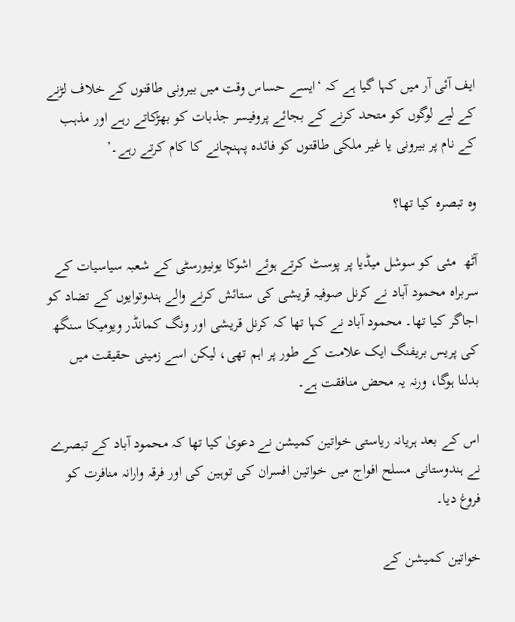ایف آئی آر میں کہا گیا ہے کہ ‘ایسے حساس وقت میں بیرونی طاقتوں کے خلاف لڑنے کے لیے لوگوں کو متحد کرنے کے بجائے پروفیسر جذبات کو بھڑکاتے رہے اور مذہب کے نام پر بیرونی یا غیر ملکی طاقتوں کو فائدہ پہنچانے کا کام کرتے رہے۔’

وہ تبصرہ کیا تھا؟

آٹھ  مئی کو سوشل میڈیا پر پوسٹ کرتے ہوئے اشوکا یونیورسٹی کے شعبہ سیاسیات کے سربراہ محمود آباد نے کرنل صوفیہ قریشی کی ستائش کرنے والے ہندوتوایوں کے تضاد کو اجاگر کیا تھا۔ محمود آباد نے کہا تھا کہ کرنل قریشی اور ونگ کمانڈر ویومیکا سنگھ کی پریس بریفنگ ایک علامت کے طور پر اہم تھی، لیکن اسے زمینی حقیقت میں بدلنا ہوگا، ورنہ یہ محض منافقت ہے۔

اس کے بعد ہریانہ ریاستی خواتین کمیشن نے دعویٰ کیا تھا کہ محمود آباد کے تبصرے نے ہندوستانی مسلح افواج میں خواتین افسران کی توہین کی اور فرقہ وارانہ منافرت کو فروغ دیا۔

خواتین کمیشن کے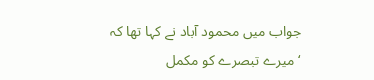جواب میں محمود آباد نے کہا تھا کہ ‘میرے تبصرے کو مکمل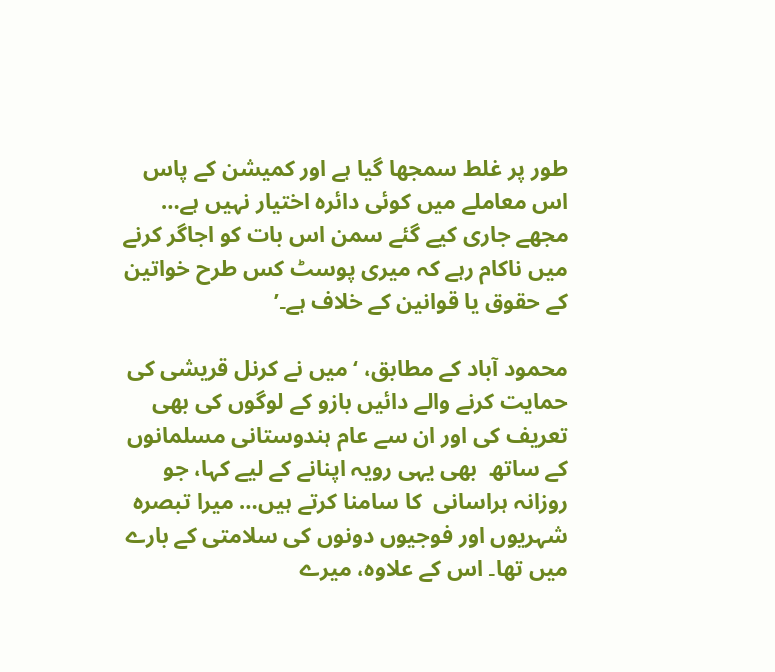طور پر غلط سمجھا گیا ہے اور کمیشن کے پاس اس معاملے میں کوئی دائرہ اختیار نہیں ہے… مجھے جاری کیے گئے سمن اس بات کو اجاگر کرنے میں ناکام رہے کہ میری پوسٹ کس طرح خواتین کے حقوق یا قوانین کے خلاف ہے۔’

محمود آباد کے مطابق، ‘میں نے کرنل قریشی کی حمایت کرنے والے دائیں بازو کے لوگوں کی بھی تعریف کی اور ان سے عام ہندوستانی مسلمانوں کے ساتھ  بھی یہی رویہ اپنانے کے لیے کہا، جو روزانہ ہراسانی  کا سامنا کرتے ہیں… میرا تبصرہ شہریوں اور فوجیوں دونوں کی سلامتی کے بارے میں تھا۔ اس کے علاوہ، میرے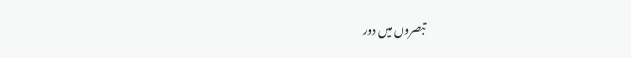تبصروں میں دور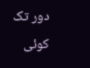دور تک کوئی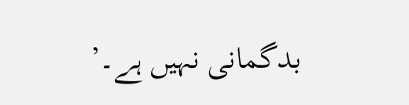بدگمانی نہیں ہے۔’